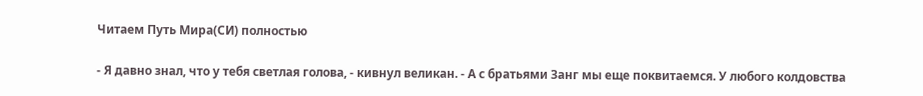Читаем Путь Мира(СИ) полностью

- Я давно знал, что у тебя светлая голова, - кивнул великан. - А с братьями Занг мы еще поквитаемся. У любого колдовства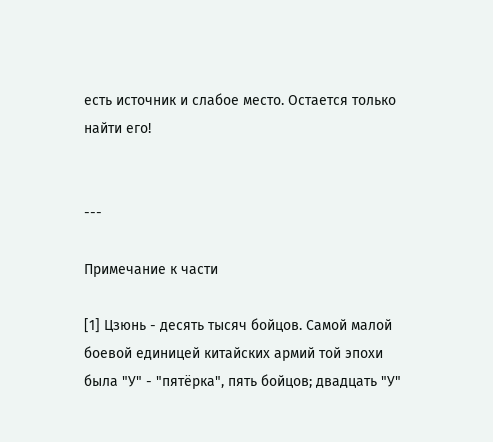есть источник и слабое место. Остается только найти его!


---

Примечание к части

[1] Цзюнь - десять тысяч бойцов. Самой малой боевой единицей китайских армий той эпохи была "У" - "пятёрка", пять бойцов; двадцать "У"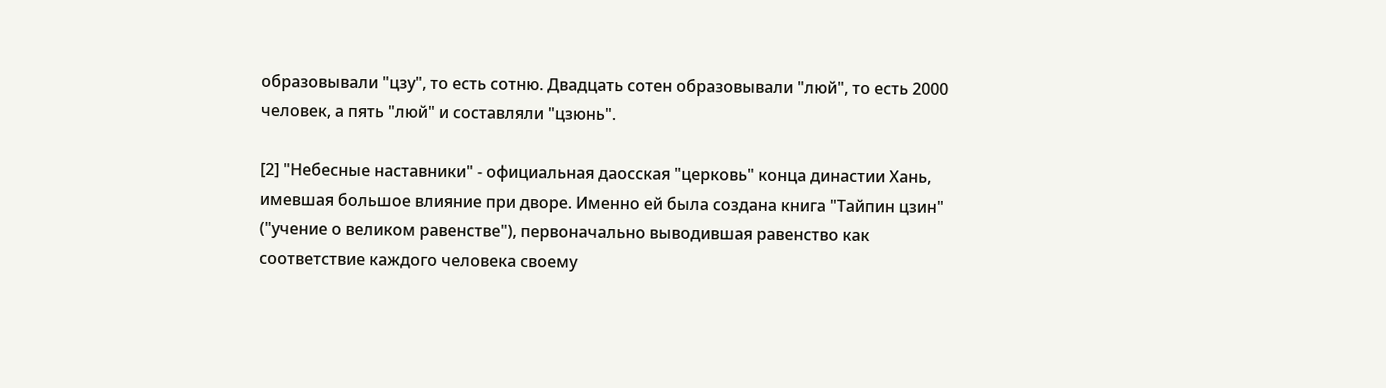образовывали "цзу", то есть сотню. Двадцать сотен образовывали "люй", то есть 2000 человек, а пять "люй" и составляли "цзюнь".

[2] "Небесные наставники" - официальная даосская "церковь" конца династии Хань, имевшая большое влияние при дворе. Именно ей была создана книга "Тайпин цзин" ("учение о великом равенстве"), первоначально выводившая равенство как соответствие каждого человека своему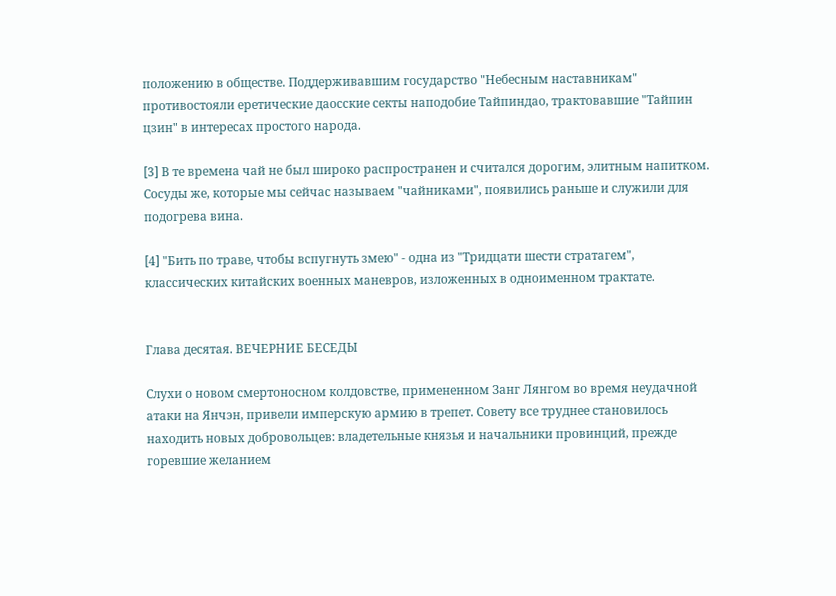положению в обществе. Поддерживавшим государство "Небесным наставникам" противостояли еретические даосские секты наподобие Тайпиндао, трактовавшие "Тайпин цзин" в интересах простого народа.

[3] В те времена чай не был широко распространен и считался дорогим, элитным напитком. Сосуды же, которые мы сейчас называем "чайниками", появились раньше и служили для подогрева вина.

[4] "Бить по траве, чтобы вспугнуть змею" - одна из "Тридцати шести стратагем", классических китайских военных маневров, изложенных в одноименном трактате.


Глава десятая. ВЕЧЕРНИЕ БЕСЕДЫ

Слухи о новом смертоносном колдовстве, примененном Занг Лянгом во время неудачной атаки на Янчэн, привели имперскую армию в трепет. Совету все труднее становилось находить новых добровольцев: владетельные князья и начальники провинций, прежде горевшие желанием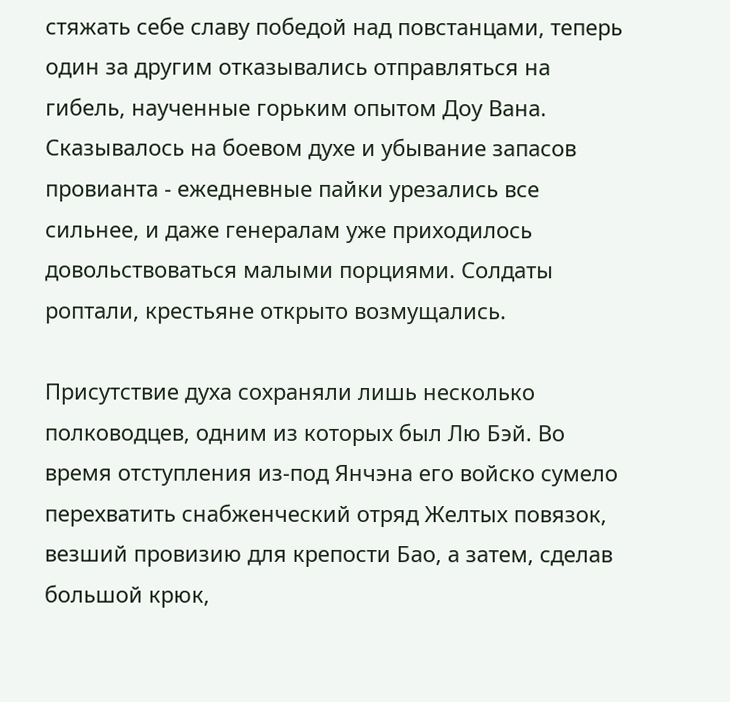стяжать себе славу победой над повстанцами, теперь один за другим отказывались отправляться на гибель, наученные горьким опытом Доу Вана. Сказывалось на боевом духе и убывание запасов провианта - ежедневные пайки урезались все сильнее, и даже генералам уже приходилось довольствоваться малыми порциями. Солдаты роптали, крестьяне открыто возмущались.

Присутствие духа сохраняли лишь несколько полководцев, одним из которых был Лю Бэй. Во время отступления из-под Янчэна его войско сумело перехватить снабженческий отряд Желтых повязок, везший провизию для крепости Бао, а затем, сделав большой крюк,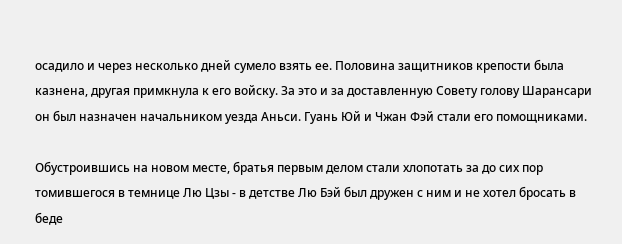осадило и через несколько дней сумело взять ее. Половина защитников крепости была казнена, другая примкнула к его войску. За это и за доставленную Совету голову Шарансари он был назначен начальником уезда Аньси. Гуань Юй и Чжан Фэй стали его помощниками.

Обустроившись на новом месте, братья первым делом стали хлопотать за до сих пор томившегося в темнице Лю Цзы - в детстве Лю Бэй был дружен с ним и не хотел бросать в беде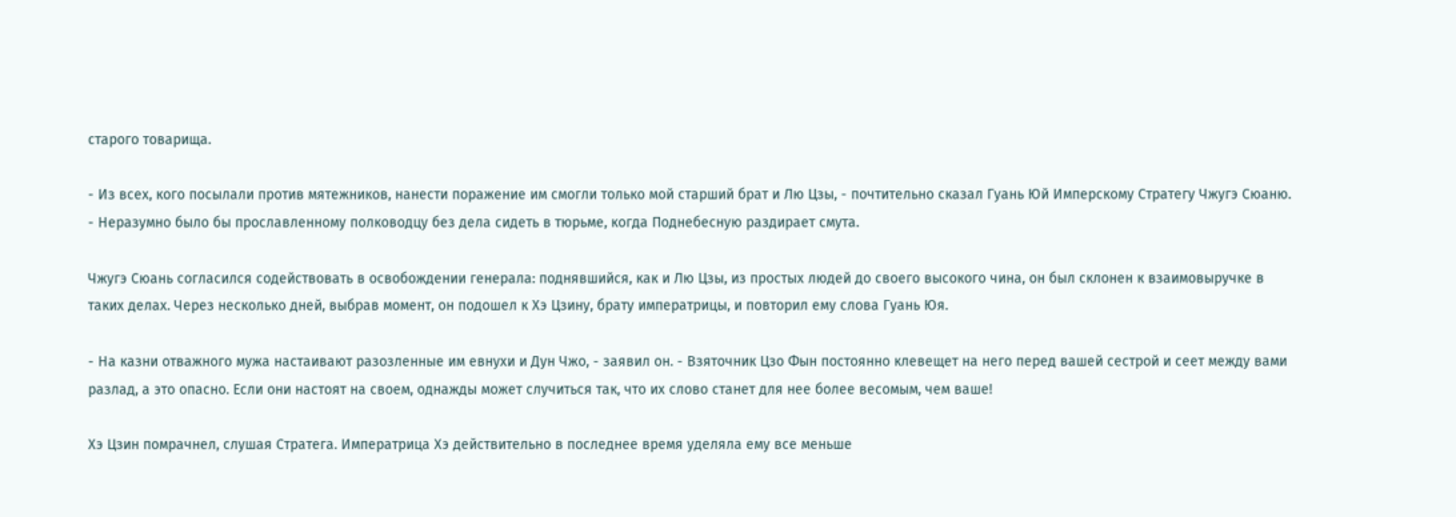старого товарища.

- Из всех, кого посылали против мятежников, нанести поражение им смогли только мой старший брат и Лю Цзы, - почтительно сказал Гуань Юй Имперскому Стратегу Чжугэ Сюаню. - Неразумно было бы прославленному полководцу без дела сидеть в тюрьме, когда Поднебесную раздирает смута.

Чжугэ Сюань согласился содействовать в освобождении генерала: поднявшийся, как и Лю Цзы, из простых людей до своего высокого чина, он был склонен к взаимовыручке в таких делах. Через несколько дней, выбрав момент, он подошел к Хэ Цзину, брату императрицы, и повторил ему слова Гуань Юя.

- На казни отважного мужа настаивают разозленные им евнухи и Дун Чжо, - заявил он. - Взяточник Цзо Фын постоянно клевещет на него перед вашей сестрой и сеет между вами разлад, а это опасно. Если они настоят на своем, однажды может случиться так, что их слово станет для нее более весомым, чем ваше!

Хэ Цзин помрачнел, слушая Стратега. Императрица Хэ действительно в последнее время уделяла ему все меньше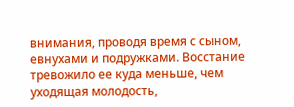внимания, проводя время с сыном, евнухами и подружками. Восстание тревожило ее куда меньше, чем уходящая молодость,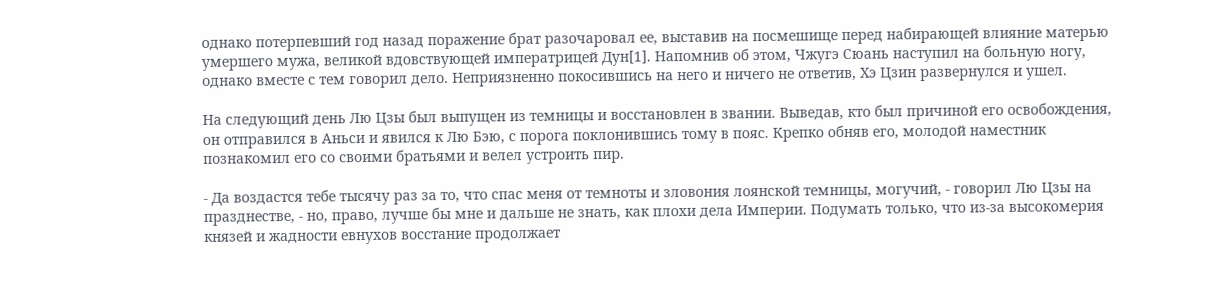однако потерпевший год назад поражение брат разочаровал ее, выставив на посмешище перед набирающей влияние матерью умершего мужа, великой вдовствующей императрицей Дун[1]. Напомнив об этом, Чжугэ Сюань наступил на больную ногу, однако вместе с тем говорил дело. Неприязненно покосившись на него и ничего не ответив, Хэ Цзин развернулся и ушел.

На следующий день Лю Цзы был выпущен из темницы и восстановлен в звании. Выведав, кто был причиной его освобождения, он отправился в Аньси и явился к Лю Бэю, с порога поклонившись тому в пояс. Крепко обняв его, молодой наместник познакомил его со своими братьями и велел устроить пир.

- Да воздастся тебе тысячу раз за то, что спас меня от темноты и зловония лоянской темницы, могучий, - говорил Лю Цзы на празднестве, - но, право, лучше бы мне и дальше не знать, как плохи дела Империи. Подумать только, что из-за высокомерия князей и жадности евнухов восстание продолжает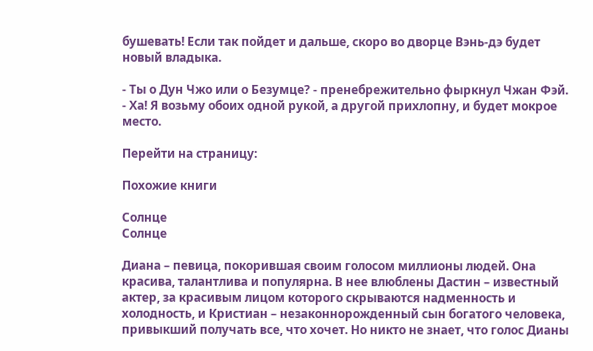бушевать! Если так пойдет и дальше, скоро во дворце Вэнь-дэ будет новый владыка.

- Ты о Дун Чжо или о Безумце? - пренебрежительно фыркнул Чжан Фэй. - Ха! Я возьму обоих одной рукой, а другой прихлопну, и будет мокрое место.

Перейти на страницу:

Похожие книги

Солнце
Солнце

Диана – певица, покорившая своим голосом миллионы людей. Она красива, талантлива и популярна. В нее влюблены Дастин – известный актер, за красивым лицом которого скрываются надменность и холодность, и Кристиан – незаконнорожденный сын богатого человека, привыкший получать все, что хочет. Но никто не знает, что голос Дианы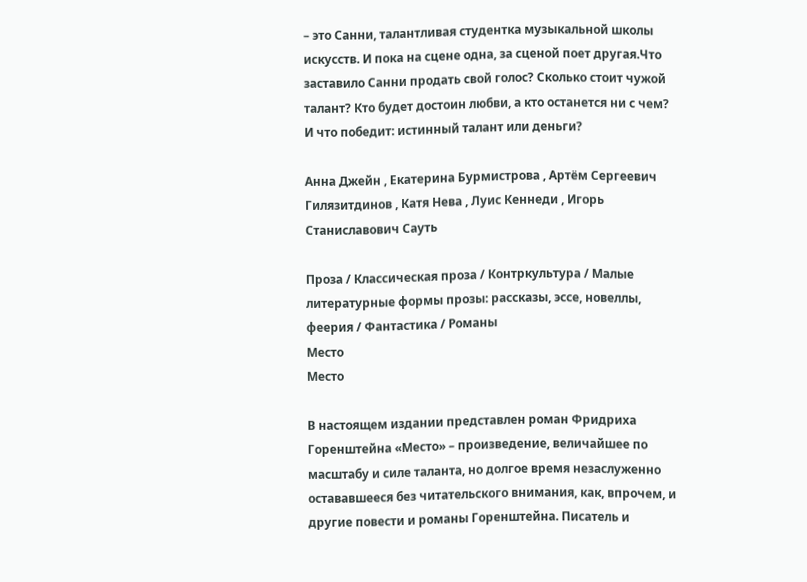– это Санни, талантливая студентка музыкальной школы искусств. И пока на сцене одна, за сценой поет другая.Что заставило Санни продать свой голос? Сколько стоит чужой талант? Кто будет достоин любви, а кто останется ни с чем? И что победит: истинный талант или деньги?

Анна Джейн , Екатерина Бурмистрова , Артём Сергеевич Гилязитдинов , Катя Нева , Луис Кеннеди , Игорь Станиславович Сауть

Проза / Классическая проза / Контркультура / Малые литературные формы прозы: рассказы, эссе, новеллы, феерия / Фантастика / Романы
Место
Место

В настоящем издании представлен роман Фридриха Горенштейна «Место» – произведение, величайшее по масштабу и силе таланта, но долгое время незаслуженно остававшееся без читательского внимания, как, впрочем, и другие повести и романы Горенштейна. Писатель и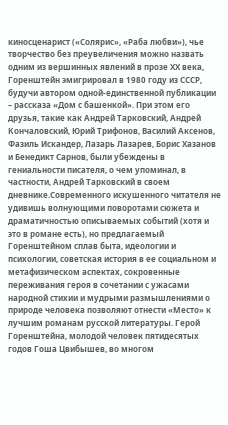киносценарист («Солярис», «Раба любви»), чье творчество без преувеличения можно назвать одним из вершинных явлений в прозе ХХ века, Горенштейн эмигрировал в 1980 году из СССР, будучи автором одной-единственной публикации – рассказа «Дом с башенкой». При этом его друзья, такие как Андрей Тарковский, Андрей Кончаловский, Юрий Трифонов, Василий Аксенов, Фазиль Искандер, Лазарь Лазарев, Борис Хазанов и Бенедикт Сарнов, были убеждены в гениальности писателя, о чем упоминал, в частности, Андрей Тарковский в своем дневнике.Современного искушенного читателя не удивишь волнующими поворотами сюжета и драматичностью описываемых событий (хотя и это в романе есть), но предлагаемый Горенштейном сплав быта, идеологии и психологии, советская история в ее социальном и метафизическом аспектах, сокровенные переживания героя в сочетании с ужасами народной стихии и мудрыми размышлениями о природе человека позволяют отнести «Место» к лучшим романам русской литературы. Герой Горенштейна, молодой человек пятидесятых годов Гоша Цвибышев, во многом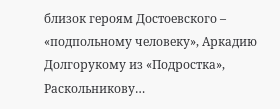близок героям Достоевского – «подпольному человеку», Аркадию Долгорукому из «Подростка», Раскольникову…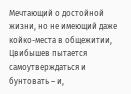Мечтающий о достойной жизни, но не имеющий даже койко-места в общежитии, Цвибышев пытается самоутверждаться и бунтовать – и,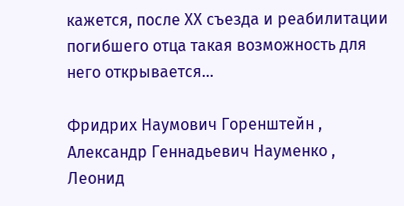кажется, после ХХ съезда и реабилитации погибшего отца такая возможность для него открывается…

Фридрих Наумович Горенштейн , Александр Геннадьевич Науменко , Леонид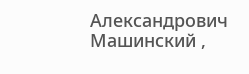Александрович Машинский ,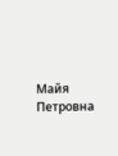Майя Петровна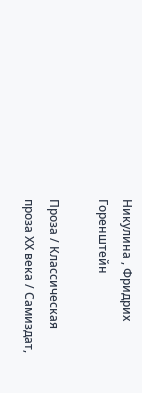Никулина , Фридрих Горенштейн

Проза / Классическая проза ХX века / Самиздат,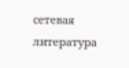сетевая литература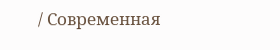/ Современная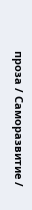проза / Саморазвитие /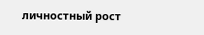личностный рост